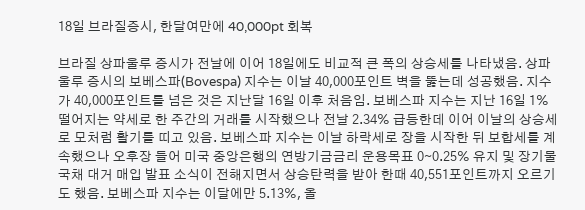18일 브라질증시, 한달여만에 40,000pt 회복

브라질 상파울루 증시가 전날에 이어 18일에도 비교적 큰 폭의 상승세를 나타냈음. 상파울루 증시의 보베스파(Bovespa) 지수는 이날 40,000포인트 벽을 뚫는데 성공했음. 지수가 40,000포인트를 넘은 것은 지난달 16일 이후 처음임. 보베스파 지수는 지난 16일 1% 떨어지는 약세로 한 주간의 거래를 시작했으나 전날 2.34% 급등한데 이어 이날의 상승세로 모처럼 활기를 띠고 있음. 보베스파 지수는 이날 하락세로 장을 시작한 뒤 보합세를 계속했으나 오후장 들어 미국 중앙은행의 연방기금금리 운용목표 0∼0.25% 유지 및 장기물 국채 대거 매입 발표 소식이 전해지면서 상승탄력을 받아 한때 40,551포인트까지 오르기도 했음. 보베스파 지수는 이달에만 5.13%, 올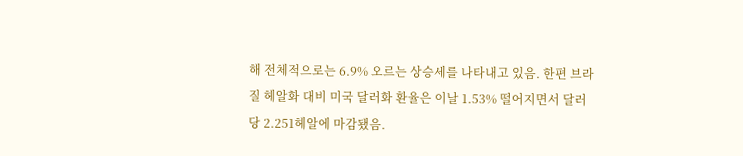해 전체적으로는 6.9% 오르는 상승세를 나타내고 있음. 한편 브라질 헤알화 대비 미국 달러화 환율은 이날 1.53% 떨어지면서 달러당 2.251헤알에 마감됐음.